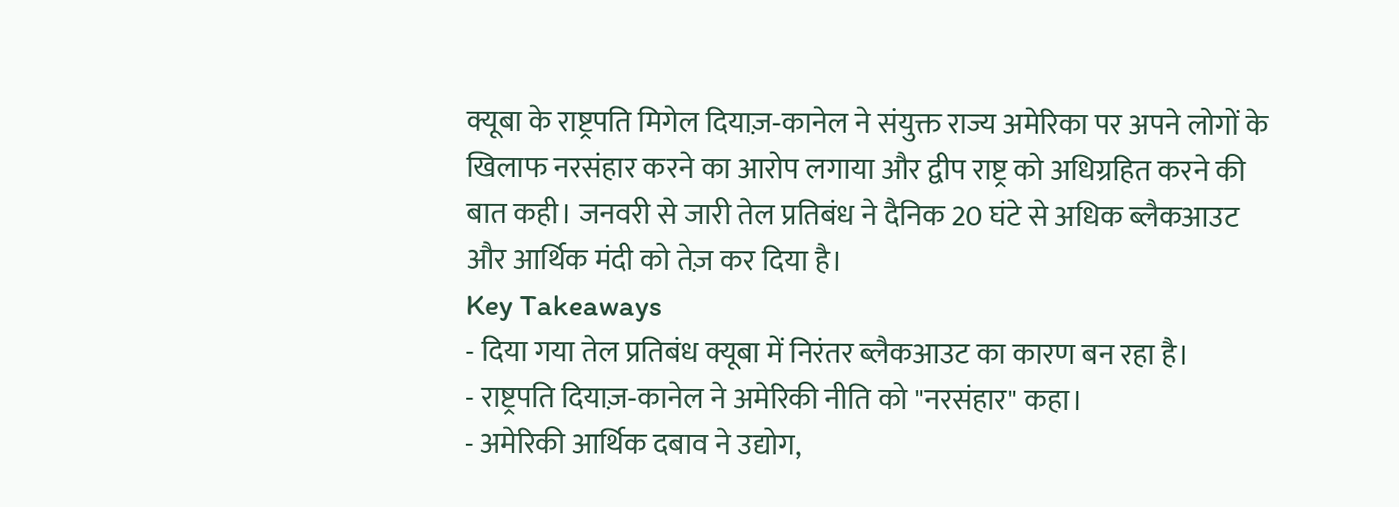क्यूबा के राष्ट्रपति मिगेल दियाज़‑कानेल ने संयुक्त राज्य अमेरिका पर अपने लोगों के खिलाफ नरसंहार करने का आरोप लगाया और द्वीप राष्ट्र को अधिग्रहित करने की बात कही। जनवरी से जारी तेल प्रतिबंध ने दैनिक 20 घंटे से अधिक ब्लैकआउट और आर्थिक मंदी को तेज़ कर दिया है।
Key Takeaways
- दिया गया तेल प्रतिबंध क्यूबा में निरंतर ब्लैकआउट का कारण बन रहा है।
- राष्ट्रपति दियाज़‑कानेल ने अमेरिकी नीति को "नरसंहार" कहा।
- अमेरिकी आर्थिक दबाव ने उद्योग,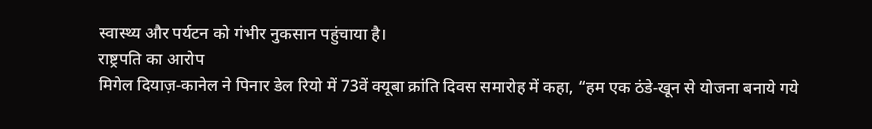स्वास्थ्य और पर्यटन को गंभीर नुकसान पहुंचाया है।
राष्ट्रपति का आरोप
मिगेल दियाज़‑कानेल ने पिनार डेल रियो में 73वें क्यूबा क्रांति दिवस समारोह में कहा, “हम एक ठंडे‑खून से योजना बनाये गये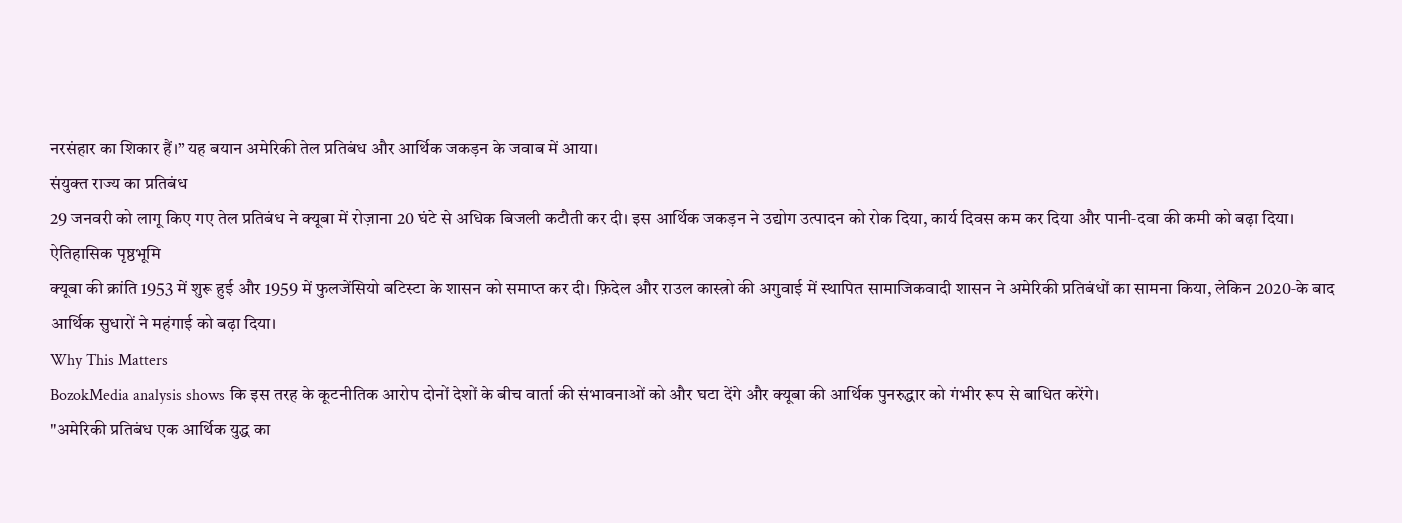नरसंहार का शिकार हैं।” यह बयान अमेरिकी तेल प्रतिबंध और आर्थिक जकड़न के जवाब में आया।
संयुक्त राज्य का प्रतिबंध
29 जनवरी को लागू किए गए तेल प्रतिबंध ने क्यूबा में रोज़ाना 20 घंटे से अधिक बिजली कटौती कर दी। इस आर्थिक जकड़न ने उद्योग उत्पादन को रोक दिया, कार्य दिवस कम कर दिया और पानी‑दवा की कमी को बढ़ा दिया।
ऐतिहासिक पृष्ठभूमि
क्यूबा की क्रांति 1953 में शुरू हुई और 1959 में फुलजेंसियो बटिस्टा के शासन को समाप्त कर दी। फ़िदेल और राउल कास्त्रो की अगुवाई में स्थापित सामाजिकवादी शासन ने अमेरिकी प्रतिबंधों का सामना किया, लेकिन 2020‑के बाद आर्थिक सुधारों ने महंगाई को बढ़ा दिया।
Why This Matters
BozokMedia analysis shows कि इस तरह के कूटनीतिक आरोप दोनों देशों के बीच वार्ता की संभावनाओं को और घटा देंगे और क्यूबा की आर्थिक पुनरुद्धार को गंभीर रूप से बाधित करेंगे।
"अमेरिकी प्रतिबंध एक आर्थिक युद्ध का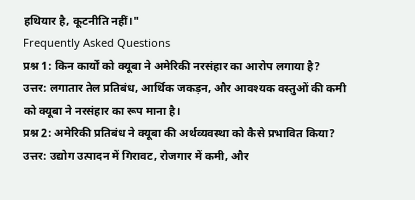हथियार है, कूटनीति नहीं।"
Frequently Asked Questions
प्रश्न 1: किन कार्यों को क्यूबा ने अमेरिकी नरसंहार का आरोप लगाया है?
उत्तर: लगातार तेल प्रतिबंध, आर्थिक जकड़न, और आवश्यक वस्तुओं की कमी को क्यूबा ने नरसंहार का रूप माना है।
प्रश्न 2: अमेरिकी प्रतिबंध ने क्यूबा की अर्थव्यवस्था को कैसे प्रभावित किया?
उत्तर: उद्योग उत्पादन में गिरावट, रोजगार में कमी, और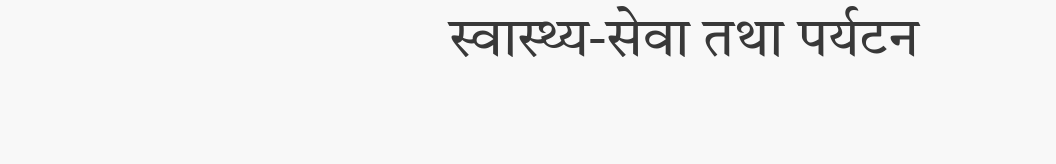स्वास्थ्य‑सेवा तथा पर्यटन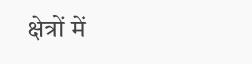क्षेत्रों में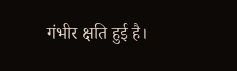गंभीर क्षति हुई है।